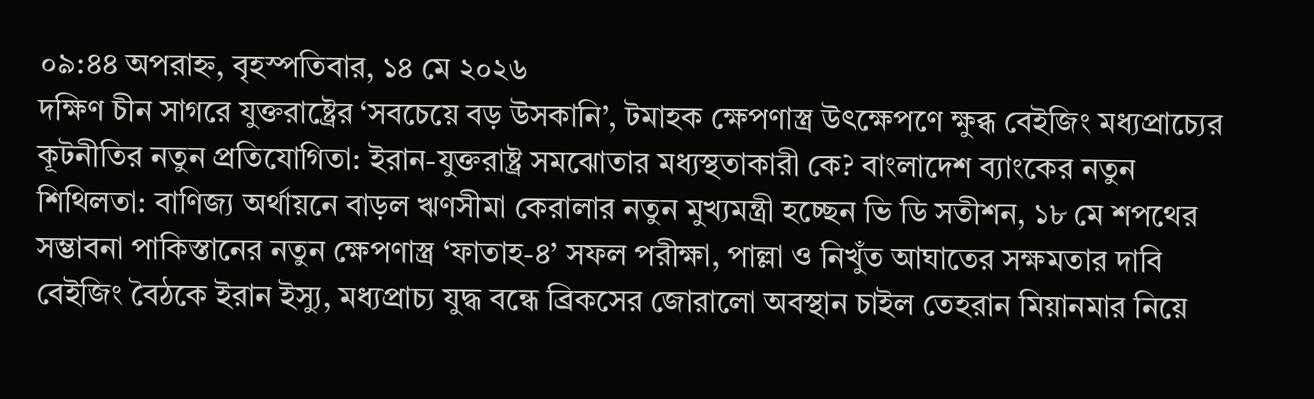০৯:৪৪ অপরাহ্ন, বৃহস্পতিবার, ১৪ মে ২০২৬
দক্ষিণ চীন সাগরে যুক্তরাষ্ট্রের ‘সবচেয়ে বড় উসকানি’, টমাহক ক্ষেপণাস্ত্র উৎক্ষেপণে ক্ষুব্ধ বেইজিং মধ্যপ্রাচ্যের কূটনীতির নতুন প্রতিযোগিতা: ইরান-যুক্তরাষ্ট্র সমঝোতার মধ্যস্থতাকারী কে? বাংলাদেশ ব্যাংকের নতুন শিথিলতা: বাণিজ্য অর্থায়নে বাড়ল ঋণসীমা কেরালার নতুন মুখ্যমন্ত্রী হচ্ছেন ভি ডি সতীশন, ১৮ মে শপথের সম্ভাবনা পাকিস্তানের নতুন ক্ষেপণাস্ত্র ‘ফাতাহ-৪’ সফল পরীক্ষা, পাল্লা ও নিখুঁত আঘাতের সক্ষমতার দাবি বেইজিং বৈঠকে ইরান ইস্যু, মধ্যপ্রাচ্য যুদ্ধ বন্ধে ব্রিকসের জোরালো অবস্থান চাইল তেহরান মিয়ানমার নিয়ে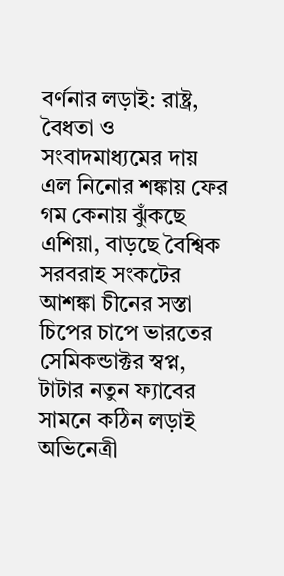বর্ণনার লড়াই: রাষ্ট্র, বৈধতা ও সংবাদমাধ্যমের দায় এল নিনোর শঙ্কায় ফের গম কেনায় ঝুঁকছে এশিয়া, বাড়ছে বৈশ্বিক সরবরাহ সংকটের আশঙ্কা চীনের সস্তা চিপের চাপে ভারতের সেমিকন্ডাক্টর স্বপ্ন, টাটার নতুন ফ্যাবের সামনে কঠিন লড়াই অভিনেত্রী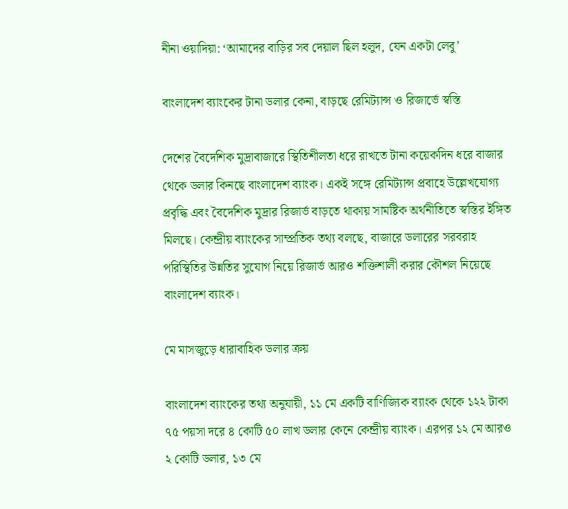নীনা ওয়াদিয়া: ‘আমাদের বাড়ির সব দেয়াল ছিল হলুদ, যেন একটা লেবু’

বাংলাদেশ ব্যাংকের টানা ডলার কেনা, বাড়ছে রেমিট্যান্স ও রিজার্ভে স্বস্তি

দেশের বৈদেশিক মুদ্রাবাজারে স্থিতিশীলতা ধরে রাখতে টানা কয়েকদিন ধরে বাজার থেকে ডলার কিনছে বাংলাদেশ ব্যাংক। একই সঙ্গে রেমিট্যান্স প্রবাহে উল্লেখযোগ্য প্রবৃদ্ধি এবং বৈদেশিক মুদ্রার রিজার্ভ বাড়তে থাকায় সামষ্টিক অর্থনীতিতে স্বস্তির ইঙ্গিত মিলছে। কেন্দ্রীয় ব্যাংকের সাম্প্রতিক তথ্য বলছে, বাজারে ডলারের সরবরাহ পরিস্থিতির উন্নতির সুযোগ নিয়ে রিজার্ভ আরও শক্তিশালী করার কৌশল নিয়েছে বাংলাদেশ ব্যাংক।

মে মাসজুড়ে ধারাবাহিক ডলার ক্রয়

বাংলাদেশ ব্যাংকের তথ্য অনুযায়ী, ১১ মে একটি বাণিজ্যিক ব্যাংক থেকে ১২২ টাকা ৭৫ পয়সা দরে ৪ কোটি ৫০ লাখ ডলার কেনে কেন্দ্রীয় ব্যাংক। এরপর ১২ মে আরও ২ কোটি ডলার, ১৩ মে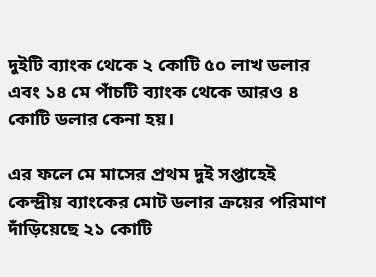দুইটি ব্যাংক থেকে ২ কোটি ৫০ লাখ ডলার এবং ১৪ মে পাঁচটি ব্যাংক থেকে আরও ৪ কোটি ডলার কেনা হয়।

এর ফলে মে মাসের প্রথম দুই সপ্তাহেই কেন্দ্রীয় ব্যাংকের মোট ডলার ক্রয়ের পরিমাণ দাঁড়িয়েছে ২১ কোটি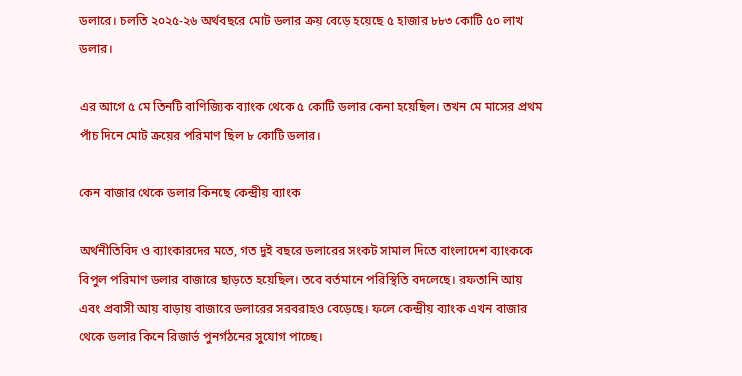ডলারে। চলতি ২০২৫-২৬ অর্থবছরে মোট ডলার ক্রয় বেড়ে হয়েছে ৫ হাজার ৮৮৩ কোটি ৫০ লাখ ডলার।

এর আগে ৫ মে তিনটি বাণিজ্যিক ব্যাংক থেকে ৫ কোটি ডলার কেনা হয়েছিল। তখন মে মাসের প্রথম পাঁচ দিনে মোট ক্রয়ের পরিমাণ ছিল ৮ কোটি ডলার।

কেন বাজার থেকে ডলার কিনছে কেন্দ্রীয় ব্যাংক

অর্থনীতিবিদ ও ব্যাংকারদের মতে, গত দুই বছরে ডলারের সংকট সামাল দিতে বাংলাদেশ ব্যাংককে বিপুল পরিমাণ ডলার বাজারে ছাড়তে হয়েছিল। তবে বর্তমানে পরিস্থিতি বদলেছে। রফতানি আয় এবং প্রবাসী আয় বাড়ায় বাজারে ডলারের সরবরাহও বেড়েছে। ফলে কেন্দ্রীয় ব্যাংক এখন বাজার থেকে ডলার কিনে রিজার্ভ পুনর্গঠনের সুযোগ পাচ্ছে।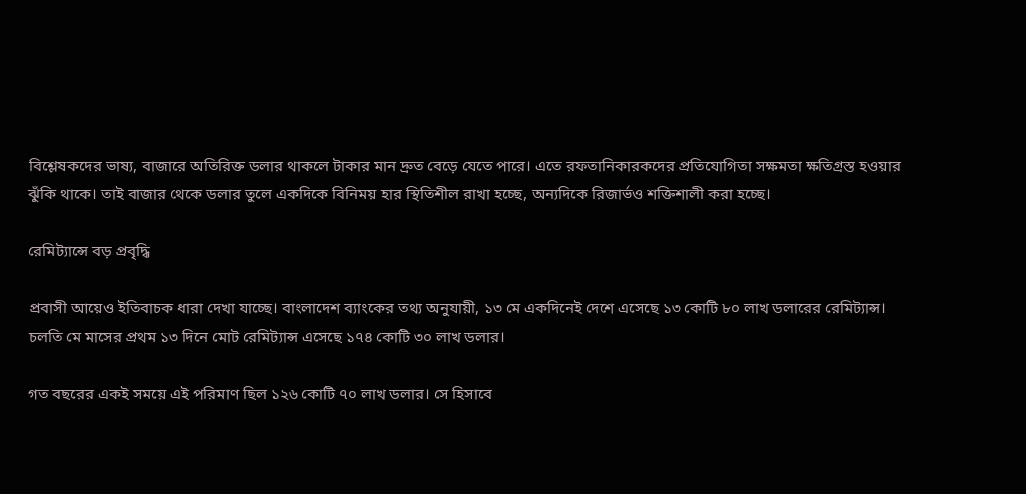বিশ্লেষকদের ভাষ্য, বাজারে অতিরিক্ত ডলার থাকলে টাকার মান দ্রুত বেড়ে যেতে পারে। এতে রফতানিকারকদের প্রতিযোগিতা সক্ষমতা ক্ষতিগ্রস্ত হওয়ার ঝুঁকি থাকে। তাই বাজার থেকে ডলার তুলে একদিকে বিনিময় হার স্থিতিশীল রাখা হচ্ছে, অন্যদিকে রিজার্ভও শক্তিশালী করা হচ্ছে।

রেমিট্যান্সে বড় প্রবৃদ্ধি

প্রবাসী আয়েও ইতিবাচক ধারা দেখা যাচ্ছে। বাংলাদেশ ব্যাংকের তথ্য অনুযায়ী, ১৩ মে একদিনেই দেশে এসেছে ১৩ কোটি ৮০ লাখ ডলারের রেমিট্যান্স। চলতি মে মাসের প্রথম ১৩ দিনে মোট রেমিট্যান্স এসেছে ১৭৪ কোটি ৩০ লাখ ডলার।

গত বছরের একই সময়ে এই পরিমাণ ছিল ১২৬ কোটি ৭০ লাখ ডলার। সে হিসাবে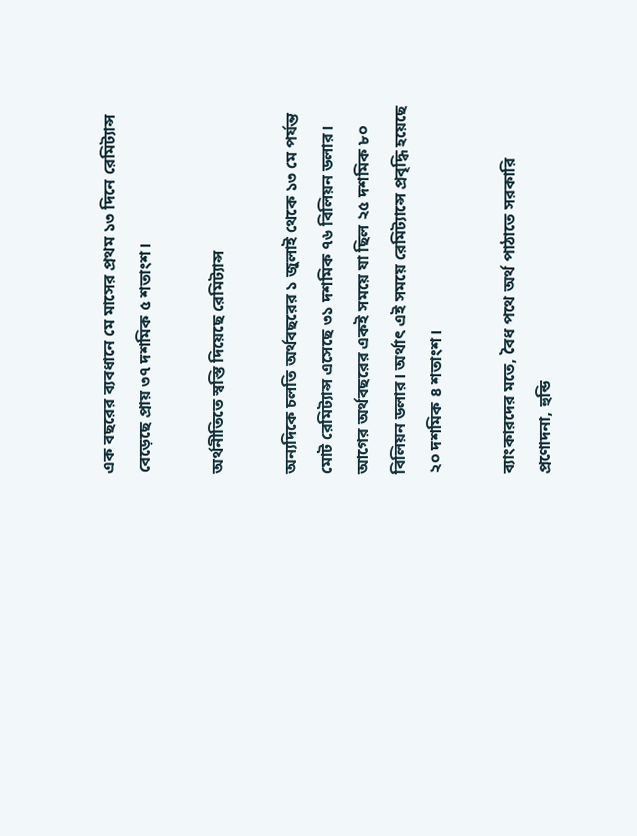এক বছরের ব্যবধানে মে মাসের প্রথম ১৩ দিনে রেমিট্যান্স বেড়েছে প্রায় ৩৭ দশমিক ৫ শতাংশ।

অর্থনীতিতে স্বস্তি দিয়েছে রেমিট্যান্স

অন্যদিকে চলতি অর্থবছরের ১ জুলাই থেকে ১৩ মে পর্যন্ত মোট রেমিট্যান্স এসেছে ৩১ দশমিক ৭৬ বিলিয়ন ডলার। আগের অর্থবছরের একই সময়ে যা ছিল ২৫ দশমিক ৮০ বিলিয়ন ডলার। অর্থাৎ এই সময়ে রেমিট্যান্সে প্রবৃদ্ধি হয়েছে ২০ দশমিক ৪ শতাংশ।

ব্যাংকারদের মতে, বৈধ পথে অর্থ পাঠাতে সরকারি প্রণোদনা, হুন্ডি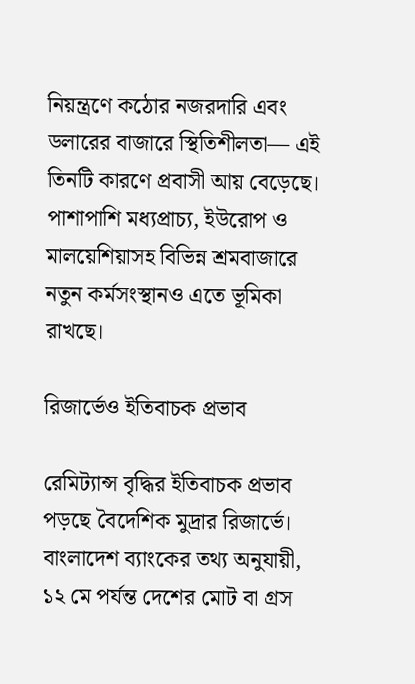নিয়ন্ত্রণে কঠোর নজরদারি এবং ডলারের বাজারে স্থিতিশীলতা— এই তিনটি কারণে প্রবাসী আয় বেড়েছে। পাশাপাশি মধ্যপ্রাচ্য, ইউরোপ ও মালয়েশিয়াসহ বিভিন্ন শ্রমবাজারে নতুন কর্মসংস্থানও এতে ভূমিকা রাখছে।

রিজার্ভেও ইতিবাচক প্রভাব

রেমিট্যান্স বৃদ্ধির ইতিবাচক প্রভাব পড়ছে বৈদেশিক মুদ্রার রিজার্ভে। বাংলাদেশ ব্যাংকের তথ্য অনুযায়ী, ১২ মে পর্যন্ত দেশের মোট বা গ্রস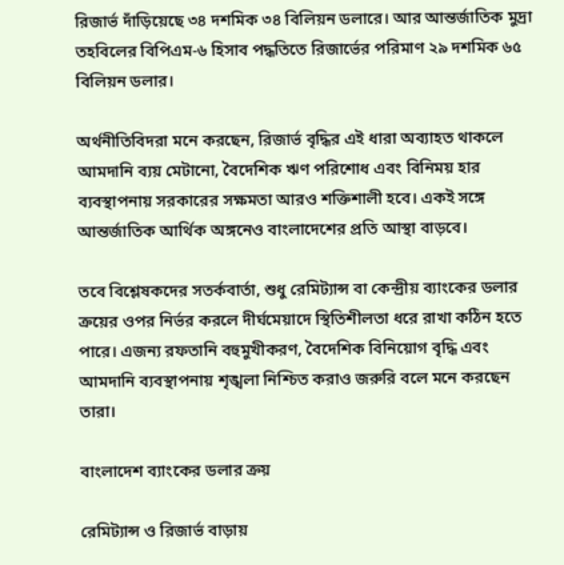রিজার্ভ দাঁড়িয়েছে ৩৪ দশমিক ৩৪ বিলিয়ন ডলারে। আর আন্তর্জাতিক মুদ্রা তহবিলের বিপিএম-৬ হিসাব পদ্ধতিতে রিজার্ভের পরিমাণ ২৯ দশমিক ৬৫ বিলিয়ন ডলার।

অর্থনীতিবিদরা মনে করছেন, রিজার্ভ বৃদ্ধির এই ধারা অব্যাহত থাকলে আমদানি ব্যয় মেটানো, বৈদেশিক ঋণ পরিশোধ এবং বিনিময় হার ব্যবস্থাপনায় সরকারের সক্ষমতা আরও শক্তিশালী হবে। একই সঙ্গে আন্তর্জাতিক আর্থিক অঙ্গনেও বাংলাদেশের প্রতি আস্থা বাড়বে।

তবে বিশ্লেষকদের সতর্কবার্তা, শুধু রেমিট্যান্স বা কেন্দ্রীয় ব্যাংকের ডলার ক্রয়ের ওপর নির্ভর করলে দীর্ঘমেয়াদে স্থিতিশীলতা ধরে রাখা কঠিন হতে পারে। এজন্য রফতানি বহুমুখীকরণ, বৈদেশিক বিনিয়োগ বৃদ্ধি এবং আমদানি ব্যবস্থাপনায় শৃঙ্খলা নিশ্চিত করাও জরুরি বলে মনে করছেন তারা।

বাংলাদেশ ব্যাংকের ডলার ক্রয়

রেমিট্যান্স ও রিজার্ভ বাড়ায়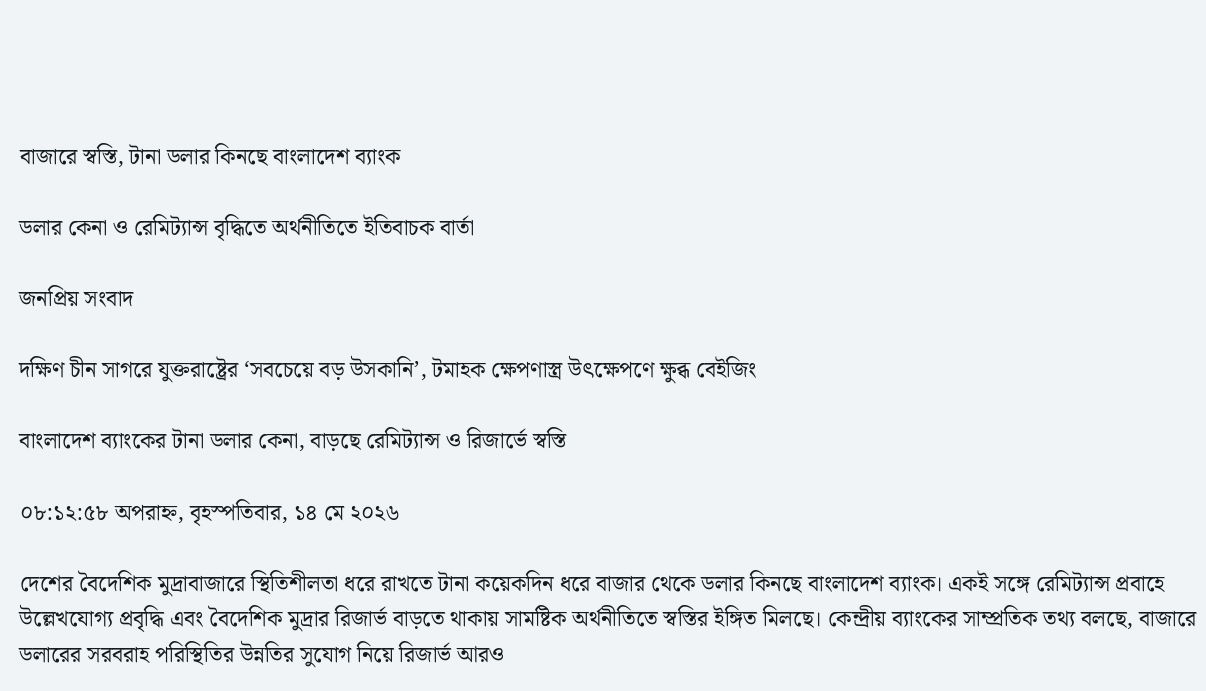বাজারে স্বস্তি, টানা ডলার কিনছে বাংলাদেশ ব্যাংক

ডলার কেনা ও রেমিট্যান্স বৃদ্ধিতে অর্থনীতিতে ইতিবাচক বার্তা

জনপ্রিয় সংবাদ

দক্ষিণ চীন সাগরে যুক্তরাষ্ট্রের ‘সবচেয়ে বড় উসকানি’, টমাহক ক্ষেপণাস্ত্র উৎক্ষেপণে ক্ষুব্ধ বেইজিং

বাংলাদেশ ব্যাংকের টানা ডলার কেনা, বাড়ছে রেমিট্যান্স ও রিজার্ভে স্বস্তি

০৮:১২:৫৮ অপরাহ্ন, বৃহস্পতিবার, ১৪ মে ২০২৬

দেশের বৈদেশিক মুদ্রাবাজারে স্থিতিশীলতা ধরে রাখতে টানা কয়েকদিন ধরে বাজার থেকে ডলার কিনছে বাংলাদেশ ব্যাংক। একই সঙ্গে রেমিট্যান্স প্রবাহে উল্লেখযোগ্য প্রবৃদ্ধি এবং বৈদেশিক মুদ্রার রিজার্ভ বাড়তে থাকায় সামষ্টিক অর্থনীতিতে স্বস্তির ইঙ্গিত মিলছে। কেন্দ্রীয় ব্যাংকের সাম্প্রতিক তথ্য বলছে, বাজারে ডলারের সরবরাহ পরিস্থিতির উন্নতির সুযোগ নিয়ে রিজার্ভ আরও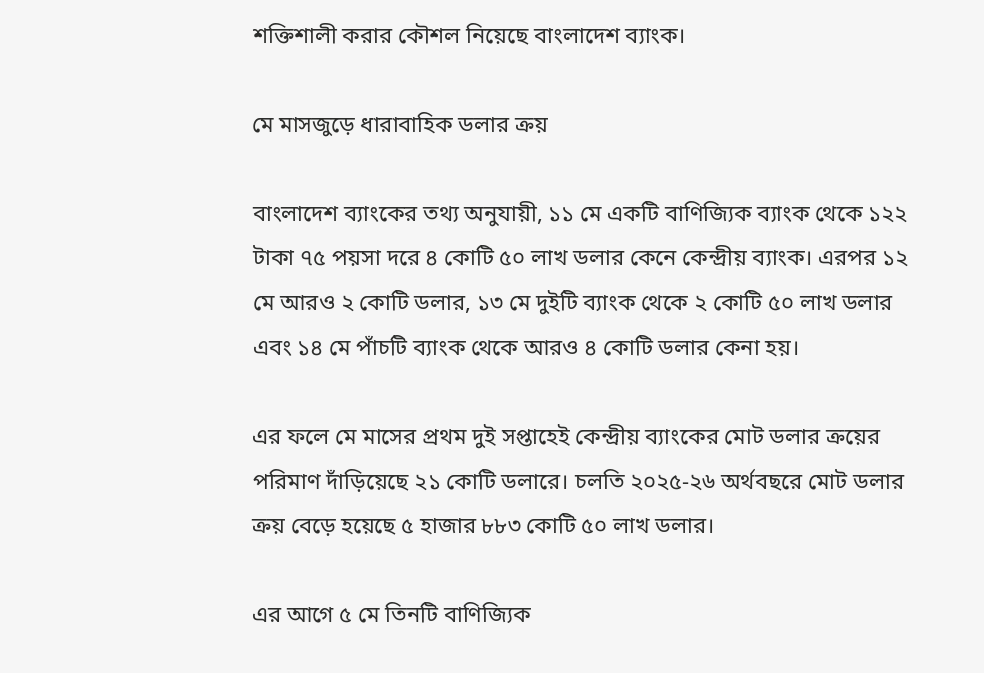শক্তিশালী করার কৌশল নিয়েছে বাংলাদেশ ব্যাংক।

মে মাসজুড়ে ধারাবাহিক ডলার ক্রয়

বাংলাদেশ ব্যাংকের তথ্য অনুযায়ী, ১১ মে একটি বাণিজ্যিক ব্যাংক থেকে ১২২ টাকা ৭৫ পয়সা দরে ৪ কোটি ৫০ লাখ ডলার কেনে কেন্দ্রীয় ব্যাংক। এরপর ১২ মে আরও ২ কোটি ডলার, ১৩ মে দুইটি ব্যাংক থেকে ২ কোটি ৫০ লাখ ডলার এবং ১৪ মে পাঁচটি ব্যাংক থেকে আরও ৪ কোটি ডলার কেনা হয়।

এর ফলে মে মাসের প্রথম দুই সপ্তাহেই কেন্দ্রীয় ব্যাংকের মোট ডলার ক্রয়ের পরিমাণ দাঁড়িয়েছে ২১ কোটি ডলারে। চলতি ২০২৫-২৬ অর্থবছরে মোট ডলার ক্রয় বেড়ে হয়েছে ৫ হাজার ৮৮৩ কোটি ৫০ লাখ ডলার।

এর আগে ৫ মে তিনটি বাণিজ্যিক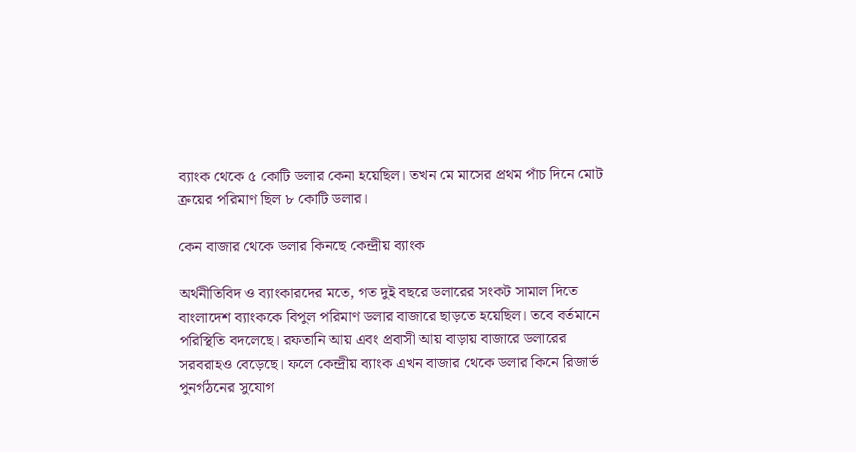ব্যাংক থেকে ৫ কোটি ডলার কেনা হয়েছিল। তখন মে মাসের প্রথম পাঁচ দিনে মোট ক্রয়ের পরিমাণ ছিল ৮ কোটি ডলার।

কেন বাজার থেকে ডলার কিনছে কেন্দ্রীয় ব্যাংক

অর্থনীতিবিদ ও ব্যাংকারদের মতে, গত দুই বছরে ডলারের সংকট সামাল দিতে বাংলাদেশ ব্যাংককে বিপুল পরিমাণ ডলার বাজারে ছাড়তে হয়েছিল। তবে বর্তমানে পরিস্থিতি বদলেছে। রফতানি আয় এবং প্রবাসী আয় বাড়ায় বাজারে ডলারের সরবরাহও বেড়েছে। ফলে কেন্দ্রীয় ব্যাংক এখন বাজার থেকে ডলার কিনে রিজার্ভ পুনর্গঠনের সুযোগ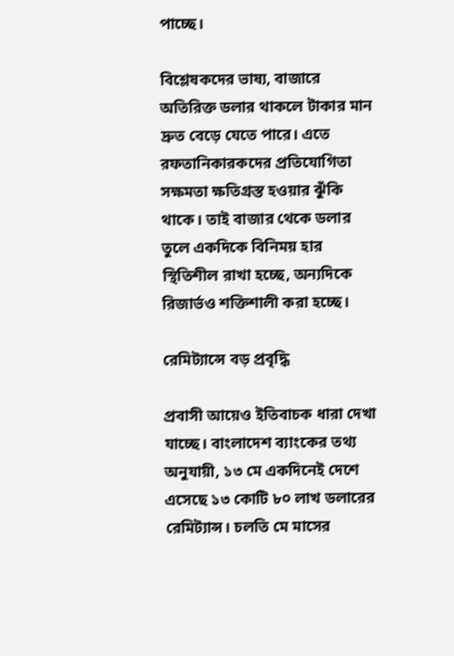পাচ্ছে।

বিশ্লেষকদের ভাষ্য, বাজারে অতিরিক্ত ডলার থাকলে টাকার মান দ্রুত বেড়ে যেতে পারে। এতে রফতানিকারকদের প্রতিযোগিতা সক্ষমতা ক্ষতিগ্রস্ত হওয়ার ঝুঁকি থাকে। তাই বাজার থেকে ডলার তুলে একদিকে বিনিময় হার স্থিতিশীল রাখা হচ্ছে, অন্যদিকে রিজার্ভও শক্তিশালী করা হচ্ছে।

রেমিট্যান্সে বড় প্রবৃদ্ধি

প্রবাসী আয়েও ইতিবাচক ধারা দেখা যাচ্ছে। বাংলাদেশ ব্যাংকের তথ্য অনুযায়ী, ১৩ মে একদিনেই দেশে এসেছে ১৩ কোটি ৮০ লাখ ডলারের রেমিট্যান্স। চলতি মে মাসের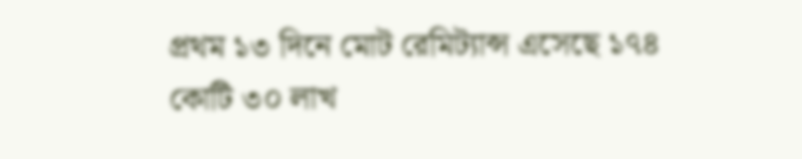প্রথম ১৩ দিনে মোট রেমিট্যান্স এসেছে ১৭৪ কোটি ৩০ লাখ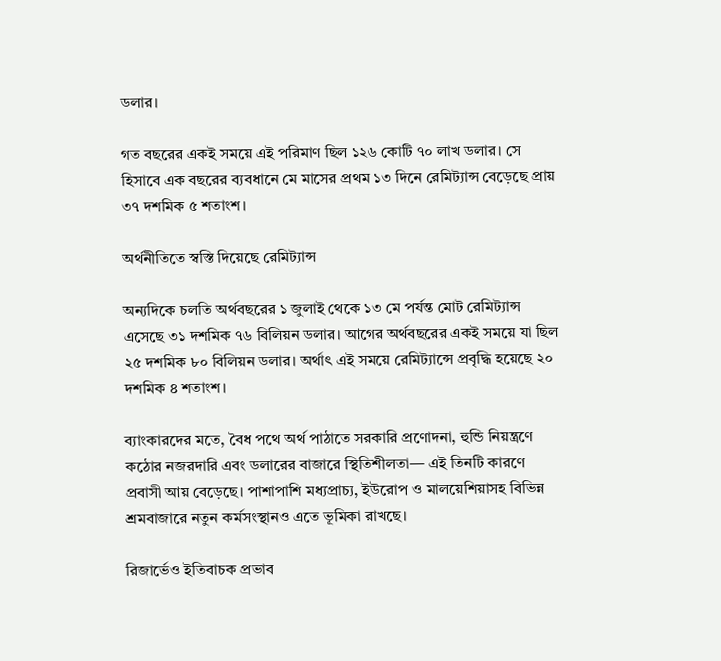ডলার।

গত বছরের একই সময়ে এই পরিমাণ ছিল ১২৬ কোটি ৭০ লাখ ডলার। সে হিসাবে এক বছরের ব্যবধানে মে মাসের প্রথম ১৩ দিনে রেমিট্যান্স বেড়েছে প্রায় ৩৭ দশমিক ৫ শতাংশ।

অর্থনীতিতে স্বস্তি দিয়েছে রেমিট্যান্স

অন্যদিকে চলতি অর্থবছরের ১ জুলাই থেকে ১৩ মে পর্যন্ত মোট রেমিট্যান্স এসেছে ৩১ দশমিক ৭৬ বিলিয়ন ডলার। আগের অর্থবছরের একই সময়ে যা ছিল ২৫ দশমিক ৮০ বিলিয়ন ডলার। অর্থাৎ এই সময়ে রেমিট্যান্সে প্রবৃদ্ধি হয়েছে ২০ দশমিক ৪ শতাংশ।

ব্যাংকারদের মতে, বৈধ পথে অর্থ পাঠাতে সরকারি প্রণোদনা, হুন্ডি নিয়ন্ত্রণে কঠোর নজরদারি এবং ডলারের বাজারে স্থিতিশীলতা— এই তিনটি কারণে প্রবাসী আয় বেড়েছে। পাশাপাশি মধ্যপ্রাচ্য, ইউরোপ ও মালয়েশিয়াসহ বিভিন্ন শ্রমবাজারে নতুন কর্মসংস্থানও এতে ভূমিকা রাখছে।

রিজার্ভেও ইতিবাচক প্রভাব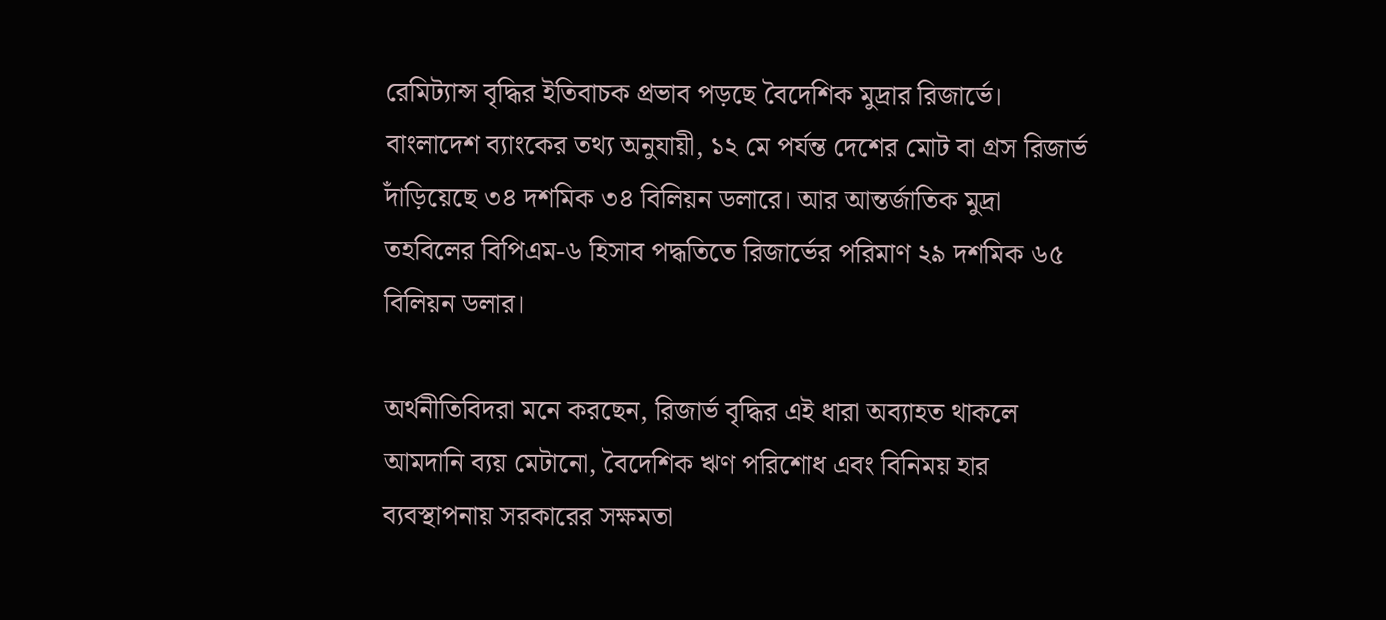রেমিট্যান্স বৃদ্ধির ইতিবাচক প্রভাব পড়ছে বৈদেশিক মুদ্রার রিজার্ভে। বাংলাদেশ ব্যাংকের তথ্য অনুযায়ী, ১২ মে পর্যন্ত দেশের মোট বা গ্রস রিজার্ভ দাঁড়িয়েছে ৩৪ দশমিক ৩৪ বিলিয়ন ডলারে। আর আন্তর্জাতিক মুদ্রা তহবিলের বিপিএম-৬ হিসাব পদ্ধতিতে রিজার্ভের পরিমাণ ২৯ দশমিক ৬৫ বিলিয়ন ডলার।

অর্থনীতিবিদরা মনে করছেন, রিজার্ভ বৃদ্ধির এই ধারা অব্যাহত থাকলে আমদানি ব্যয় মেটানো, বৈদেশিক ঋণ পরিশোধ এবং বিনিময় হার ব্যবস্থাপনায় সরকারের সক্ষমতা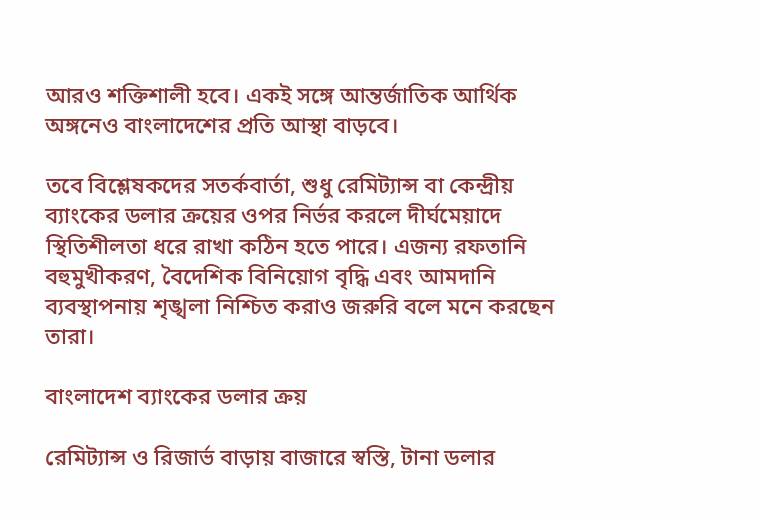আরও শক্তিশালী হবে। একই সঙ্গে আন্তর্জাতিক আর্থিক অঙ্গনেও বাংলাদেশের প্রতি আস্থা বাড়বে।

তবে বিশ্লেষকদের সতর্কবার্তা, শুধু রেমিট্যান্স বা কেন্দ্রীয় ব্যাংকের ডলার ক্রয়ের ওপর নির্ভর করলে দীর্ঘমেয়াদে স্থিতিশীলতা ধরে রাখা কঠিন হতে পারে। এজন্য রফতানি বহুমুখীকরণ, বৈদেশিক বিনিয়োগ বৃদ্ধি এবং আমদানি ব্যবস্থাপনায় শৃঙ্খলা নিশ্চিত করাও জরুরি বলে মনে করছেন তারা।

বাংলাদেশ ব্যাংকের ডলার ক্রয়

রেমিট্যান্স ও রিজার্ভ বাড়ায় বাজারে স্বস্তি, টানা ডলার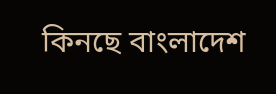কিনছে বাংলাদেশ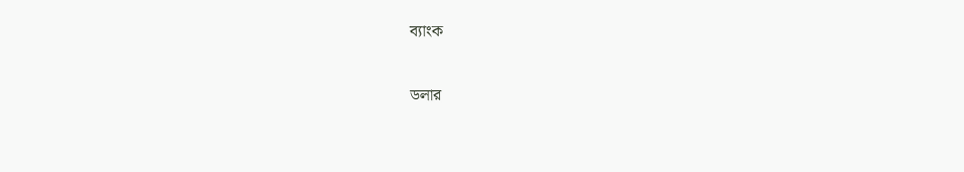ব্যাংক

ডলার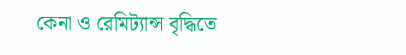কেনা ও রেমিট্যান্স বৃদ্ধিতে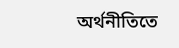অর্থনীতিতে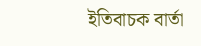ইতিবাচক বার্তা